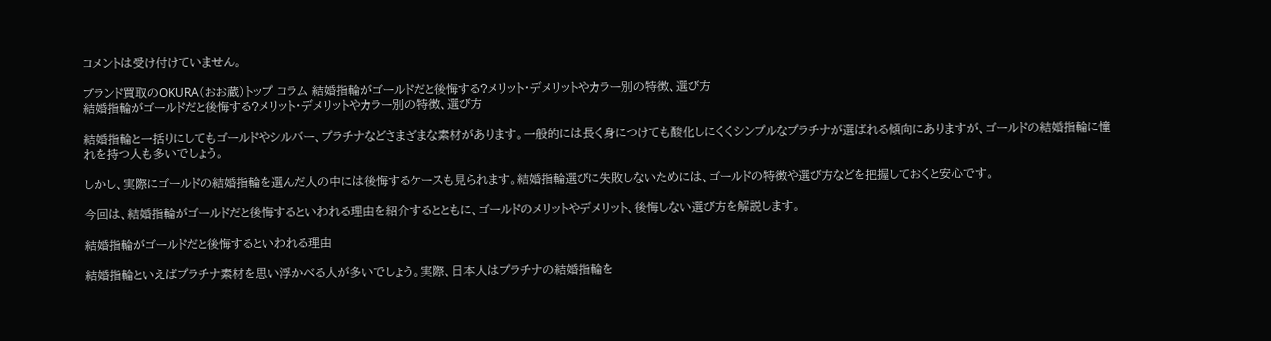コメントは受け付けていません。

ブランド買取のOKURA(おお蔵)トップ コラム 結婚指輪がゴールドだと後悔する?メリット・デメリットやカラー別の特徴、選び方
結婚指輪がゴールドだと後悔する?メリット・デメリットやカラー別の特徴、選び方

結婚指輪と一括りにしてもゴールドやシルバー、プラチナなどさまざまな素材があります。一般的には長く身につけても酸化しにくくシンプルなプラチナが選ばれる傾向にありますが、ゴールドの結婚指輪に憧れを持つ人も多いでしょう。

しかし、実際にゴールドの結婚指輪を選んだ人の中には後悔するケースも見られます。結婚指輪選びに失敗しないためには、ゴールドの特徴や選び方などを把握しておくと安心です。

今回は、結婚指輪がゴールドだと後悔するといわれる理由を紹介するとともに、ゴールドのメリットやデメリット、後悔しない選び方を解説します。

結婚指輪がゴールドだと後悔するといわれる理由

結婚指輪といえばプラチナ素材を思い浮かべる人が多いでしょう。実際、日本人はプラチナの結婚指輪を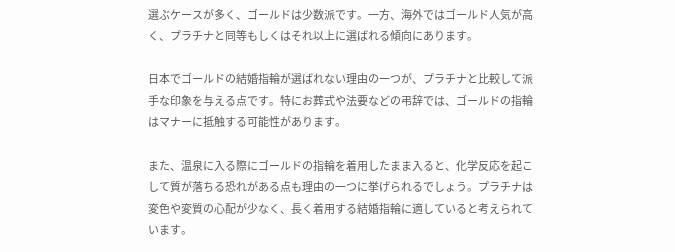選ぶケースが多く、ゴールドは少数派です。一方、海外ではゴールド人気が高く、プラチナと同等もしくはそれ以上に選ばれる傾向にあります。

日本でゴールドの結婚指輪が選ばれない理由の一つが、プラチナと比較して派手な印象を与える点です。特にお葬式や法要などの弔辞では、ゴールドの指輪はマナーに抵触する可能性があります。

また、温泉に入る際にゴールドの指輪を着用したまま入ると、化学反応を起こして質が落ちる恐れがある点も理由の一つに挙げられるでしょう。プラチナは変色や変質の心配が少なく、長く着用する結婚指輪に適していると考えられています。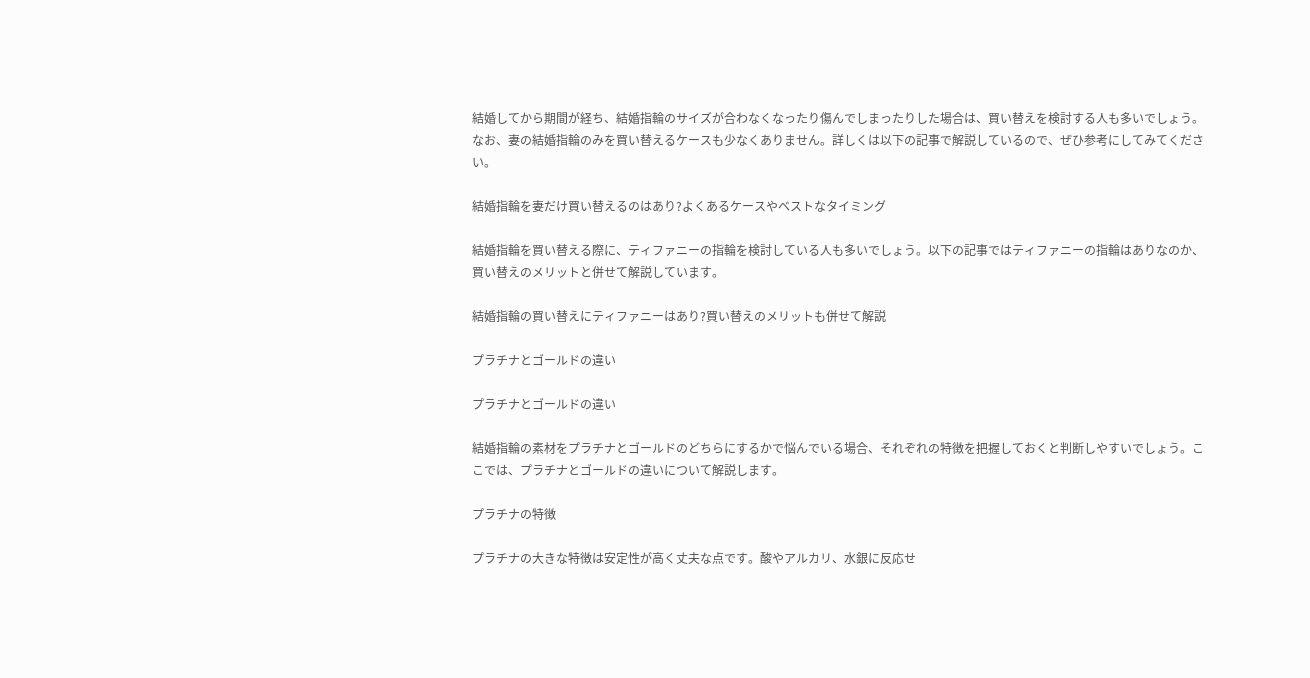結婚してから期間が経ち、結婚指輪のサイズが合わなくなったり傷んでしまったりした場合は、買い替えを検討する人も多いでしょう。なお、妻の結婚指輪のみを買い替えるケースも少なくありません。詳しくは以下の記事で解説しているので、ぜひ参考にしてみてください。

結婚指輪を妻だけ買い替えるのはあり?よくあるケースやベストなタイミング

結婚指輪を買い替える際に、ティファニーの指輪を検討している人も多いでしょう。以下の記事ではティファニーの指輪はありなのか、買い替えのメリットと併せて解説しています。

結婚指輪の買い替えにティファニーはあり?買い替えのメリットも併せて解説

プラチナとゴールドの違い

プラチナとゴールドの違い

結婚指輪の素材をプラチナとゴールドのどちらにするかで悩んでいる場合、それぞれの特徴を把握しておくと判断しやすいでしょう。ここでは、プラチナとゴールドの違いについて解説します。

プラチナの特徴

プラチナの大きな特徴は安定性が高く丈夫な点です。酸やアルカリ、水銀に反応せ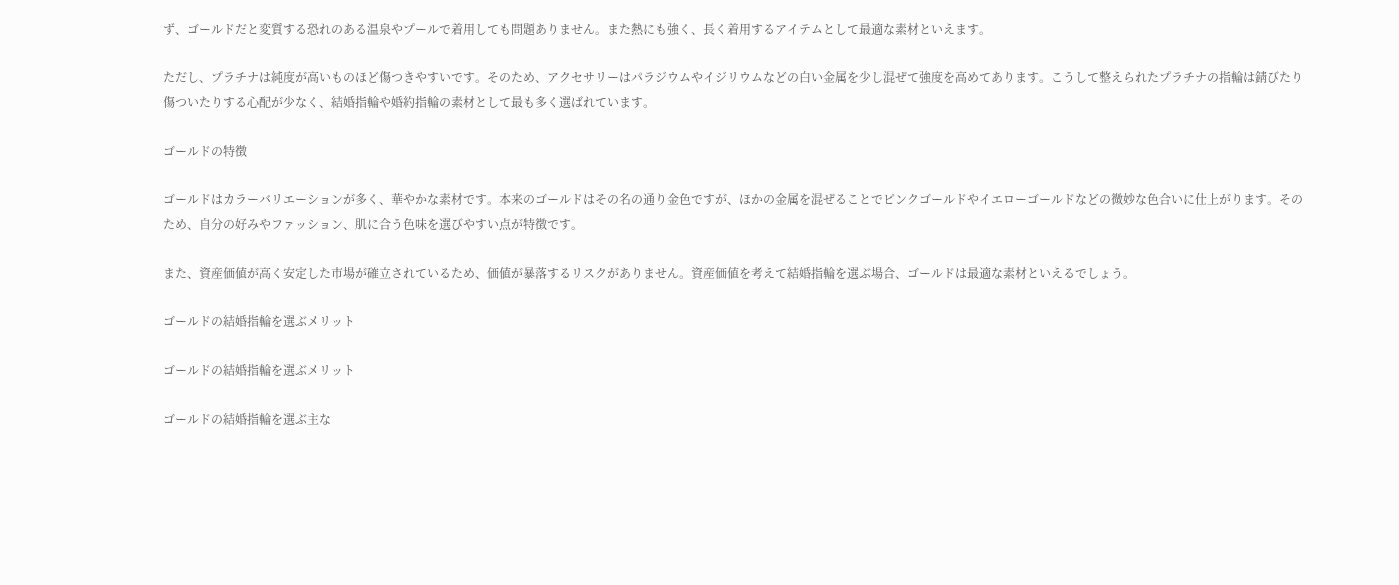ず、ゴールドだと変質する恐れのある温泉やプールで着用しても問題ありません。また熱にも強く、長く着用するアイテムとして最適な素材といえます。

ただし、プラチナは純度が高いものほど傷つきやすいです。そのため、アクセサリーはパラジウムやイジリウムなどの白い金属を少し混ぜて強度を高めてあります。こうして整えられたプラチナの指輪は錆びたり傷ついたりする心配が少なく、結婚指輪や婚約指輪の素材として最も多く選ばれています。

ゴールドの特徴

ゴールドはカラーバリエーションが多く、華やかな素材です。本来のゴールドはその名の通り金色ですが、ほかの金属を混ぜることでピンクゴールドやイエローゴールドなどの微妙な色合いに仕上がります。そのため、自分の好みやファッション、肌に合う色味を選びやすい点が特徴です。

また、資産価値が高く安定した市場が確立されているため、価値が暴落するリスクがありません。資産価値を考えて結婚指輪を選ぶ場合、ゴールドは最適な素材といえるでしょう。

ゴールドの結婚指輪を選ぶメリット

ゴールドの結婚指輪を選ぶメリット

ゴールドの結婚指輪を選ぶ主な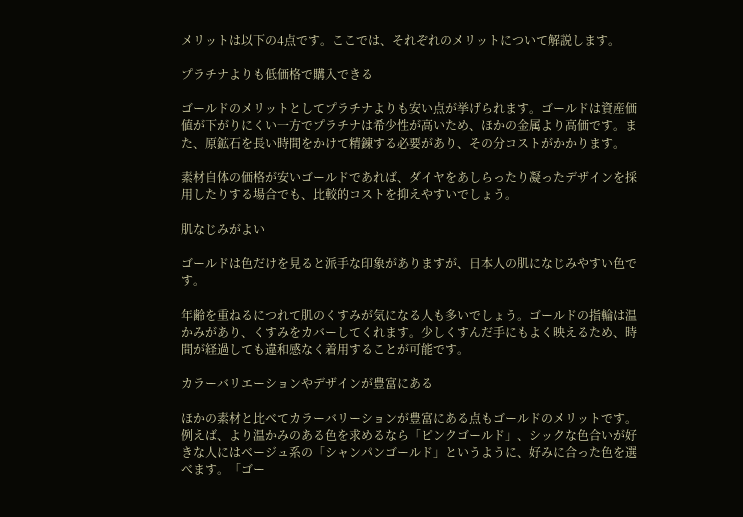メリットは以下の4点です。ここでは、それぞれのメリットについて解説します。

プラチナよりも低価格で購入できる

ゴールドのメリットとしてプラチナよりも安い点が挙げられます。ゴールドは資産価値が下がりにくい一方でプラチナは希少性が高いため、ほかの金属より高価です。また、原鉱石を長い時間をかけて精錬する必要があり、その分コストがかかります。

素材自体の価格が安いゴールドであれば、ダイヤをあしらったり凝ったデザインを採用したりする場合でも、比較的コストを抑えやすいでしょう。

肌なじみがよい

ゴールドは色だけを見ると派手な印象がありますが、日本人の肌になじみやすい色です。

年齢を重ねるにつれて肌のくすみが気になる人も多いでしょう。ゴールドの指輪は温かみがあり、くすみをカバーしてくれます。少しくすんだ手にもよく映えるため、時間が経過しても違和感なく着用することが可能です。

カラーバリエーションやデザインが豊富にある

ほかの素材と比べてカラーバリーションが豊富にある点もゴールドのメリットです。例えば、より温かみのある色を求めるなら「ピンクゴールド」、シックな色合いが好きな人にはベージュ系の「シャンパンゴールド」というように、好みに合った色を選べます。「ゴー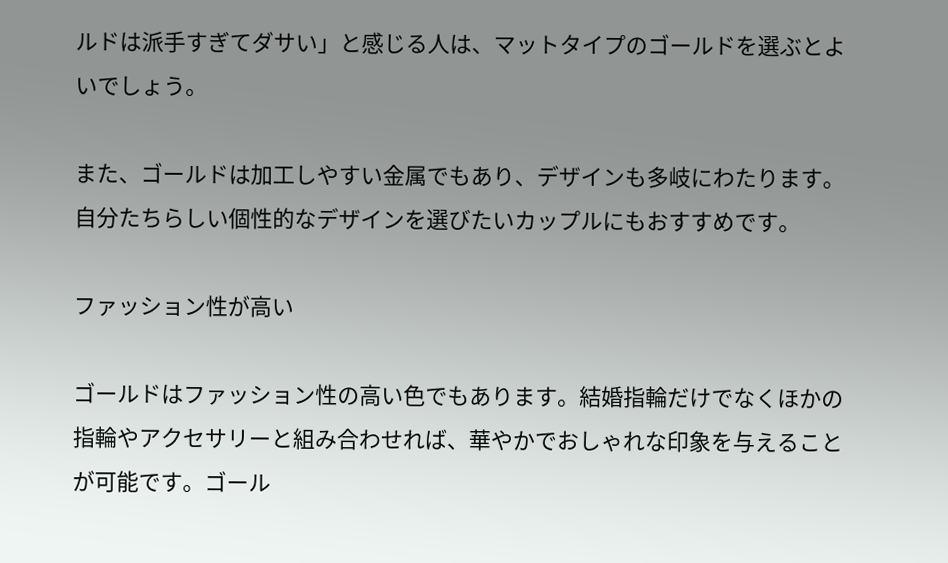ルドは派手すぎてダサい」と感じる人は、マットタイプのゴールドを選ぶとよいでしょう。

また、ゴールドは加工しやすい金属でもあり、デザインも多岐にわたります。自分たちらしい個性的なデザインを選びたいカップルにもおすすめです。

ファッション性が高い

ゴールドはファッション性の高い色でもあります。結婚指輪だけでなくほかの指輪やアクセサリーと組み合わせれば、華やかでおしゃれな印象を与えることが可能です。ゴール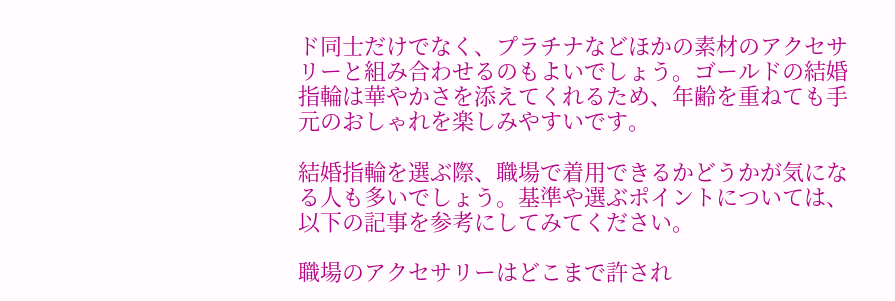ド同士だけでなく、プラチナなどほかの素材のアクセサリーと組み合わせるのもよいでしょう。ゴールドの結婚指輪は華やかさを添えてくれるため、年齢を重ねても手元のおしゃれを楽しみやすいです。

結婚指輪を選ぶ際、職場で着用できるかどうかが気になる人も多いでしょう。基準や選ぶポイントについては、以下の記事を参考にしてみてください。

職場のアクセサリーはどこまで許され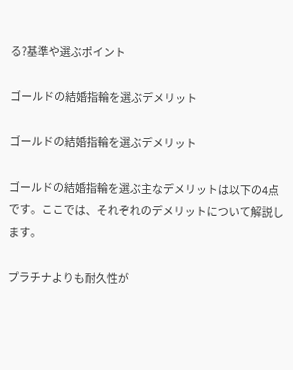る?基準や選ぶポイント

ゴールドの結婚指輪を選ぶデメリット

ゴールドの結婚指輪を選ぶデメリット

ゴールドの結婚指輪を選ぶ主なデメリットは以下の4点です。ここでは、それぞれのデメリットについて解説します。

プラチナよりも耐久性が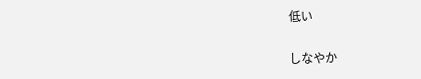低い

しなやか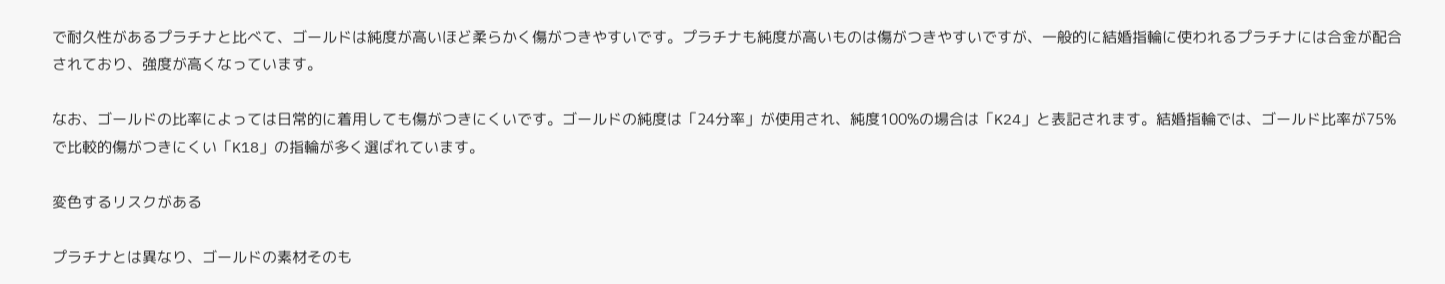で耐久性があるプラチナと比べて、ゴールドは純度が高いほど柔らかく傷がつきやすいです。プラチナも純度が高いものは傷がつきやすいですが、一般的に結婚指輪に使われるプラチナには合金が配合されており、強度が高くなっています。

なお、ゴールドの比率によっては日常的に着用しても傷がつきにくいです。ゴールドの純度は「24分率」が使用され、純度100%の場合は「K24」と表記されます。結婚指輪では、ゴールド比率が75%で比較的傷がつきにくい「K18」の指輪が多く選ばれています。

変色するリスクがある

プラチナとは異なり、ゴールドの素材そのも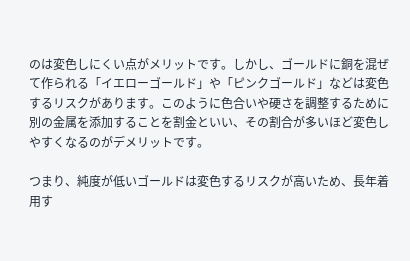のは変色しにくい点がメリットです。しかし、ゴールドに銅を混ぜて作られる「イエローゴールド」や「ピンクゴールド」などは変色するリスクがあります。このように色合いや硬さを調整するために別の金属を添加することを割金といい、その割合が多いほど変色しやすくなるのがデメリットです。

つまり、純度が低いゴールドは変色するリスクが高いため、長年着用す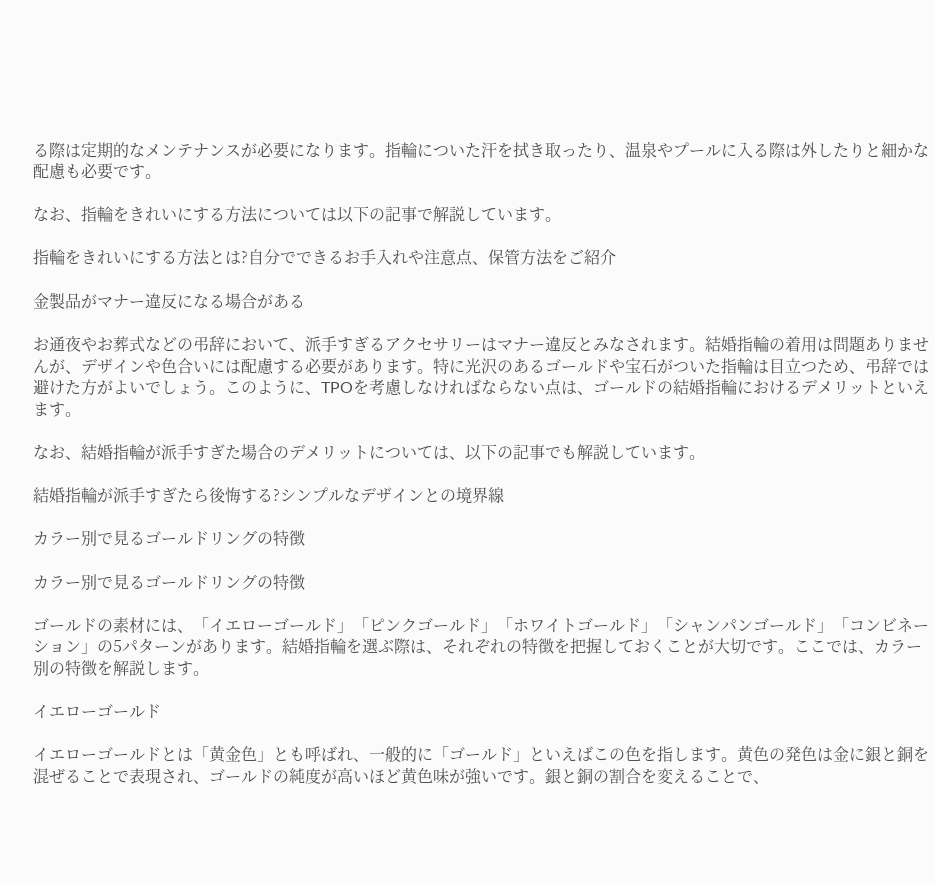る際は定期的なメンテナンスが必要になります。指輪についた汗を拭き取ったり、温泉やプールに入る際は外したりと細かな配慮も必要です。

なお、指輪をきれいにする方法については以下の記事で解説しています。

指輪をきれいにする方法とは?自分でできるお手入れや注意点、保管方法をご紹介

金製品がマナー違反になる場合がある

お通夜やお葬式などの弔辞において、派手すぎるアクセサリーはマナー違反とみなされます。結婚指輪の着用は問題ありませんが、デザインや色合いには配慮する必要があります。特に光沢のあるゴールドや宝石がついた指輪は目立つため、弔辞では避けた方がよいでしょう。このように、TPOを考慮しなければならない点は、ゴールドの結婚指輪におけるデメリットといえます。

なお、結婚指輪が派手すぎた場合のデメリットについては、以下の記事でも解説しています。

結婚指輪が派手すぎたら後悔する?シンプルなデザインとの境界線

カラー別で見るゴールドリングの特徴

カラー別で見るゴールドリングの特徴

ゴールドの素材には、「イエローゴールド」「ピンクゴールド」「ホワイトゴールド」「シャンパンゴールド」「コンビネーション」の5パターンがあります。結婚指輪を選ぶ際は、それぞれの特徴を把握しておくことが大切です。ここでは、カラー別の特徴を解説します。

イエローゴールド

イエローゴールドとは「黄金色」とも呼ばれ、一般的に「ゴールド」といえばこの色を指します。黄色の発色は金に銀と銅を混ぜることで表現され、ゴールドの純度が高いほど黄色味が強いです。銀と銅の割合を変えることで、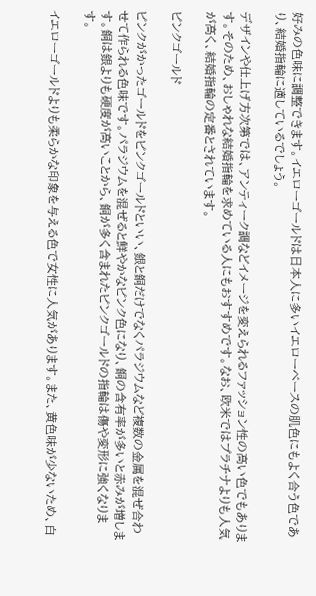好みの色味に調整できます。イエローゴールドは日本人に多いイエローベースの肌色にもよく合う色であり、結婚指輪に適しているでしょう。

デザインや仕上げ方次第では、アンティーク調などイメージを変えられるファッション性の高い色でもあります。そのため、おしゃれな結婚指輪を求めている人にもおすすめです。なお、欧米ではプラチナよりも人気が高く、結婚指輪の定番とされています。

ピンクゴールド

ピンクがかったゴールドをピンクゴールドといい、銀と銅だけでなくパラジウムなど複数の金属を混ぜ合わせて作られる色味です。パラジウムを混ぜると鮮やかなピンク色になり、銅の含有率が多いと赤みが増します。銅は銀よりも硬度が高いことから、銅が多く含まれたピンクゴールドの指輪は傷や変形に強くなります。

イエローゴールドよりも柔らかな印象を与える色で女性に人気があります。また、黄色味が少ないため、白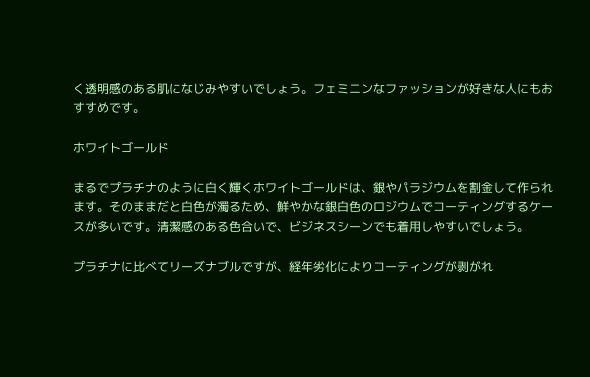く透明感のある肌になじみやすいでしょう。フェミニンなファッションが好きな人にもおすすめです。

ホワイトゴールド

まるでプラチナのように白く輝くホワイトゴールドは、銀やパラジウムを割金して作られます。そのままだと白色が濁るため、鮮やかな銀白色のロジウムでコーティングするケースが多いです。清潔感のある色合いで、ビジネスシーンでも着用しやすいでしょう。

プラチナに比べてリーズナブルですが、経年劣化によりコーティングが剥がれ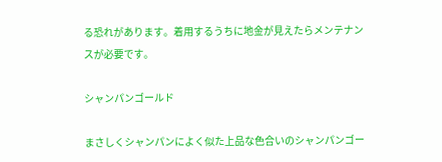る恐れがあります。着用するうちに地金が見えたらメンテナンスが必要です。

シャンパンゴールド

まさしくシャンパンによく似た上品な色合いのシャンパンゴー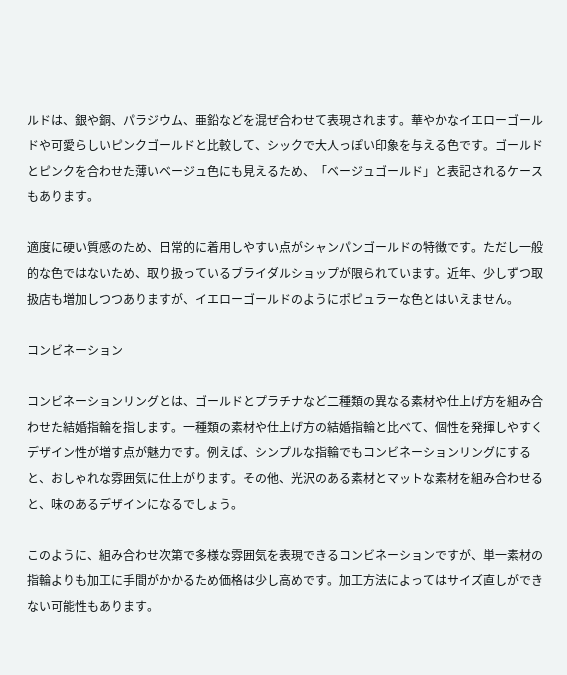ルドは、銀や銅、パラジウム、亜鉛などを混ぜ合わせて表現されます。華やかなイエローゴールドや可愛らしいピンクゴールドと比較して、シックで大人っぽい印象を与える色です。ゴールドとピンクを合わせた薄いベージュ色にも見えるため、「ベージュゴールド」と表記されるケースもあります。

適度に硬い質感のため、日常的に着用しやすい点がシャンパンゴールドの特徴です。ただし一般的な色ではないため、取り扱っているブライダルショップが限られています。近年、少しずつ取扱店も増加しつつありますが、イエローゴールドのようにポピュラーな色とはいえません。

コンビネーション

コンビネーションリングとは、ゴールドとプラチナなど二種類の異なる素材や仕上げ方を組み合わせた結婚指輪を指します。一種類の素材や仕上げ方の結婚指輪と比べて、個性を発揮しやすくデザイン性が増す点が魅力です。例えば、シンプルな指輪でもコンビネーションリングにすると、おしゃれな雰囲気に仕上がります。その他、光沢のある素材とマットな素材を組み合わせると、味のあるデザインになるでしょう。

このように、組み合わせ次第で多様な雰囲気を表現できるコンビネーションですが、単一素材の指輪よりも加工に手間がかかるため価格は少し高めです。加工方法によってはサイズ直しができない可能性もあります。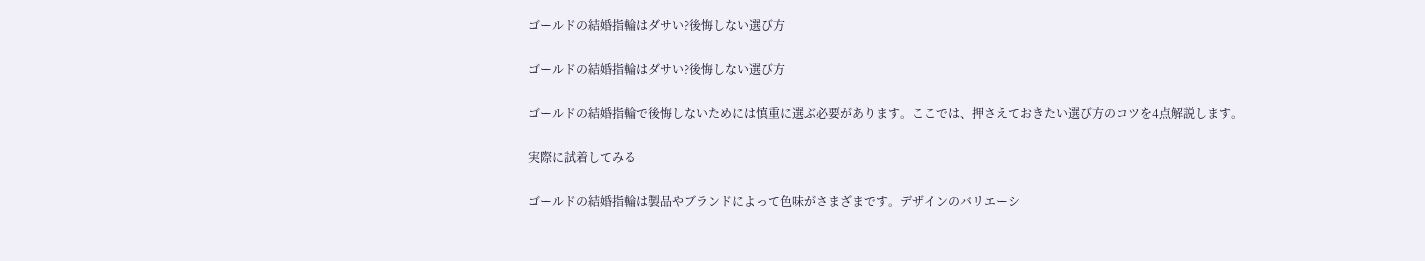ゴールドの結婚指輪はダサい?後悔しない選び方

ゴールドの結婚指輪はダサい?後悔しない選び方

ゴールドの結婚指輪で後悔しないためには慎重に選ぶ必要があります。ここでは、押さえておきたい選び方のコツを4点解説します。

実際に試着してみる

ゴールドの結婚指輪は製品やブランドによって色味がさまざまです。デザインのバリエーシ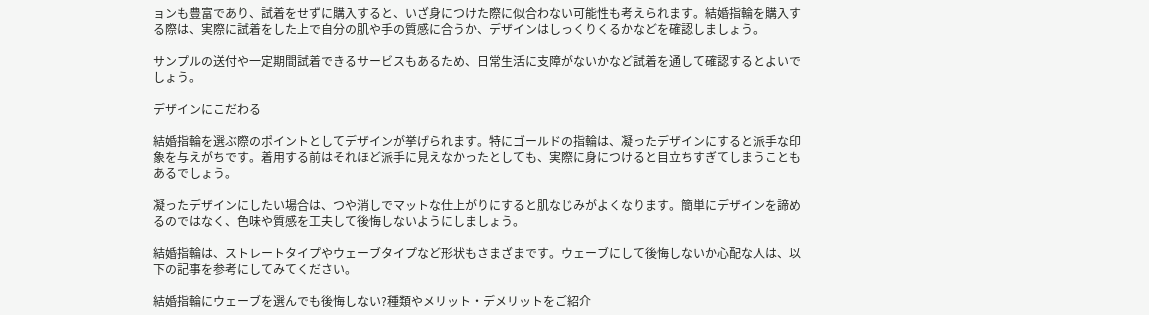ョンも豊富であり、試着をせずに購入すると、いざ身につけた際に似合わない可能性も考えられます。結婚指輪を購入する際は、実際に試着をした上で自分の肌や手の質感に合うか、デザインはしっくりくるかなどを確認しましょう。

サンプルの送付や一定期間試着できるサービスもあるため、日常生活に支障がないかなど試着を通して確認するとよいでしょう。

デザインにこだわる

結婚指輪を選ぶ際のポイントとしてデザインが挙げられます。特にゴールドの指輪は、凝ったデザインにすると派手な印象を与えがちです。着用する前はそれほど派手に見えなかったとしても、実際に身につけると目立ちすぎてしまうこともあるでしょう。

凝ったデザインにしたい場合は、つや消しでマットな仕上がりにすると肌なじみがよくなります。簡単にデザインを諦めるのではなく、色味や質感を工夫して後悔しないようにしましょう。

結婚指輪は、ストレートタイプやウェーブタイプなど形状もさまざまです。ウェーブにして後悔しないか心配な人は、以下の記事を参考にしてみてください。

結婚指輪にウェーブを選んでも後悔しない?種類やメリット・デメリットをご紹介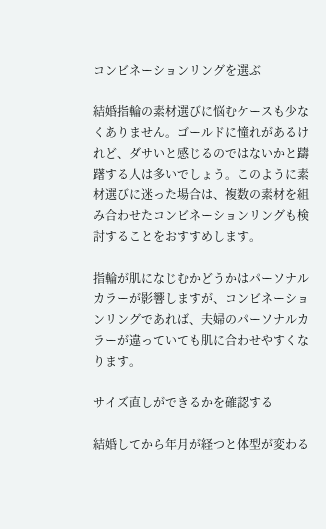コンビネーションリングを選ぶ

結婚指輪の素材選びに悩むケースも少なくありません。ゴールドに憧れがあるけれど、ダサいと感じるのではないかと躊躇する人は多いでしょう。このように素材選びに迷った場合は、複数の素材を組み合わせたコンビネーションリングも検討することをおすすめします。

指輪が肌になじむかどうかはパーソナルカラーが影響しますが、コンビネーションリングであれば、夫婦のパーソナルカラーが違っていても肌に合わせやすくなります。

サイズ直しができるかを確認する

結婚してから年月が経つと体型が変わる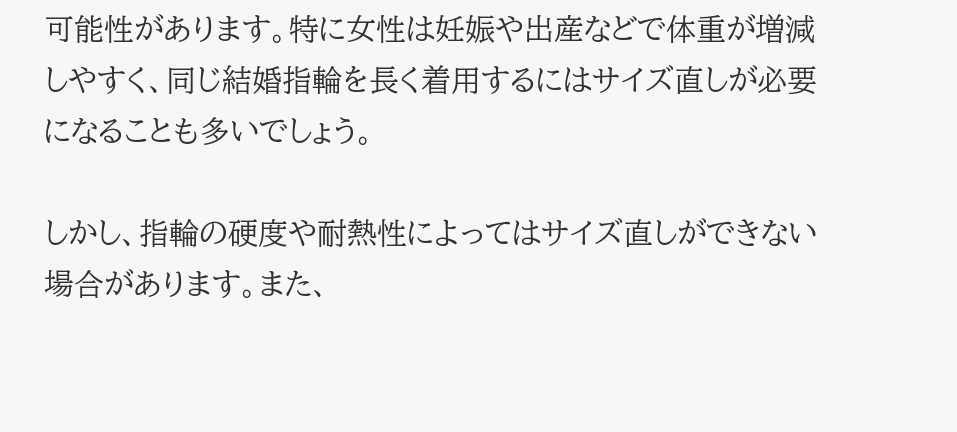可能性があります。特に女性は妊娠や出産などで体重が増減しやすく、同じ結婚指輪を長く着用するにはサイズ直しが必要になることも多いでしょう。

しかし、指輪の硬度や耐熱性によってはサイズ直しができない場合があります。また、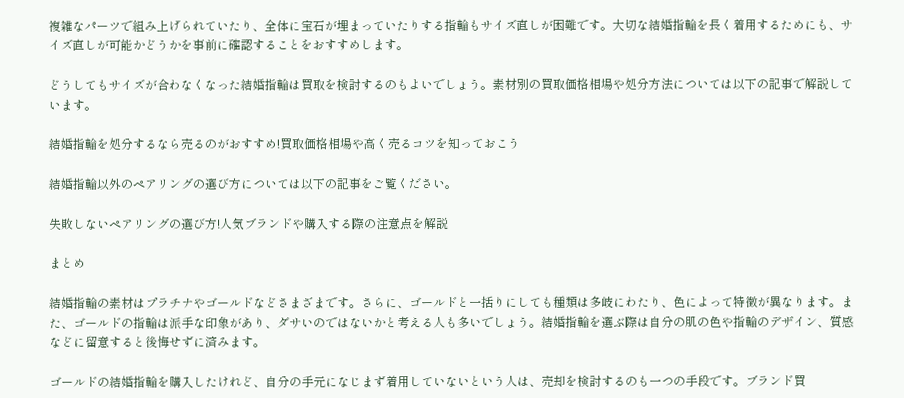複雑なパーツで組み上げられていたり、全体に宝石が埋まっていたりする指輪もサイズ直しが困難です。大切な結婚指輪を長く着用するためにも、サイズ直しが可能かどうかを事前に確認することをおすすめします。

どうしてもサイズが合わなくなった結婚指輪は買取を検討するのもよいでしょう。素材別の買取価格相場や処分方法については以下の記事で解説しています。

結婚指輪を処分するなら売るのがおすすめ!買取価格相場や高く売るコツを知っておこう

結婚指輪以外のペアリングの選び方については以下の記事をご覧ください。

失敗しないペアリングの選び方!人気ブランドや購入する際の注意点を解説

まとめ

結婚指輪の素材はプラチナやゴールドなどさまざまです。さらに、ゴールドと一括りにしても種類は多岐にわたり、色によって特徴が異なります。また、ゴールドの指輪は派手な印象があり、ダサいのではないかと考える人も多いでしょう。結婚指輪を選ぶ際は自分の肌の色や指輪のデザイン、質感などに留意すると後悔せずに済みます。

ゴールドの結婚指輪を購入したけれど、自分の手元になじまず着用していないという人は、売却を検討するのも一つの手段です。ブランド買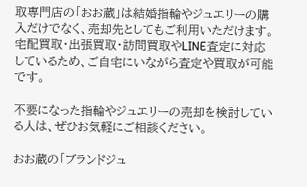取専門店の「おお蔵」は結婚指輪やジュエリーの購入だけでなく、売却先としてもご利用いただけます。宅配買取・出張買取・訪問買取やLINE査定に対応しているため、ご自宅にいながら査定や買取が可能です。

不要になった指輪やジュエリーの売却を検討している人は、ぜひお気軽にご相談ください。

おお蔵の「ブランドジュ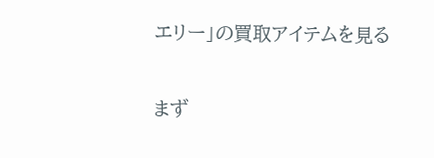エリー」の買取アイテムを見る

まず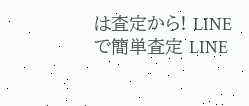は査定から! LINEで簡単査定 LINE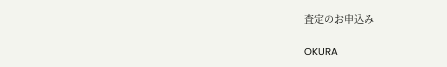査定のお申込み

OKURA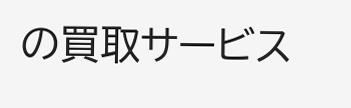の買取サービス